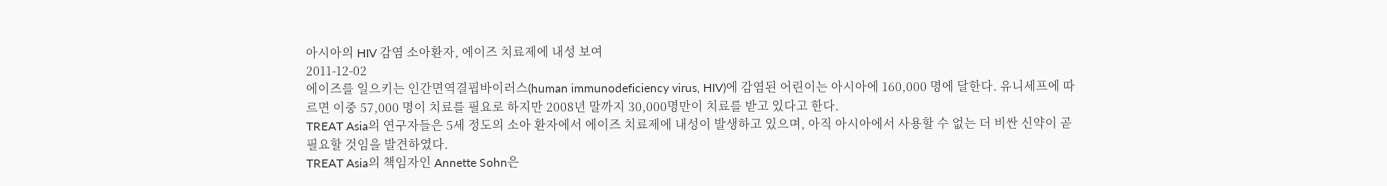아시아의 HIV 감염 소아환자, 에이즈 치료제에 내성 보여
2011-12-02
에이즈를 일으키는 인간면역결핍바이러스(human immunodeficiency virus, HIV)에 감염된 어린이는 아시아에 160,000 명에 달한다. 유니세프에 따르면 이중 57,000 명이 치료를 필요로 하지만 2008년 말까지 30,000명만이 치료를 받고 있다고 한다.
TREAT Asia의 연구자들은 5세 정도의 소아 환자에서 에이즈 치료제에 내성이 발생하고 있으며, 아직 아시아에서 사용할 수 없는 더 비싼 신약이 곧 필요할 것임을 발견하였다.
TREAT Asia의 책임자인 Annette Sohn은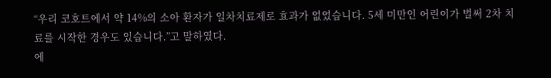“우리 코호트에서 약 14%의 소아 환자가 일차치료제로 효과가 없었습니다. 5세 미만인 어린이가 벌써 2차 치료를 시작한 경우도 있습니다.”고 말하였다.
에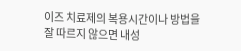이즈 치료제의 복용시간이나 방법을 잘 따르지 않으면 내성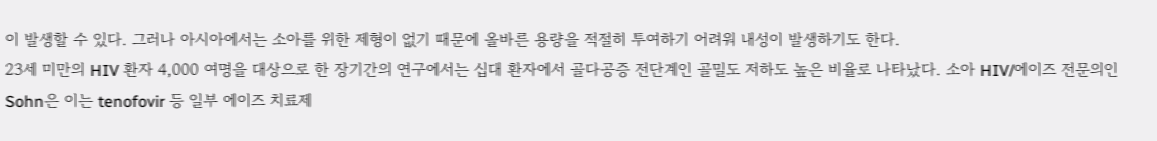이 발생할 수 있다. 그러나 아시아에서는 소아를 위한 제형이 없기 때문에 올바른 용량을 적절히 투여하기 어려워 내성이 발생하기도 한다.
23세 미만의 HIV 환자 4,000 여명을 대상으로 한 장기간의 연구에서는 십대 환자에서 골다공증 전단계인 골밀도 저하도 높은 비율로 나타났다. 소아 HIV/에이즈 전문의인 Sohn은 이는 tenofovir 등 일부 에이즈 치료제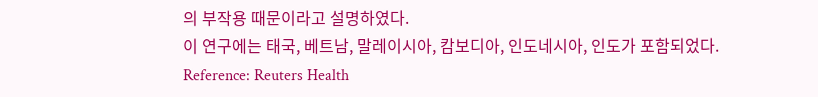의 부작용 때문이라고 설명하였다.
이 연구에는 태국, 베트남, 말레이시아, 캄보디아, 인도네시아, 인도가 포함되었다.
Reference: Reuters Health